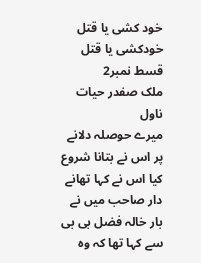خود کشی یا قتل
خودکشی یا قتل قسط نمبر2
ملک صفدر حیات ناول
میرے حوصلہ دلانے پر اس نے بتانا شروع کیا اس نے کہا تھانے دار صاحب میں نے بار خالہ فضل بی بی سے کہا تھا کہ وہ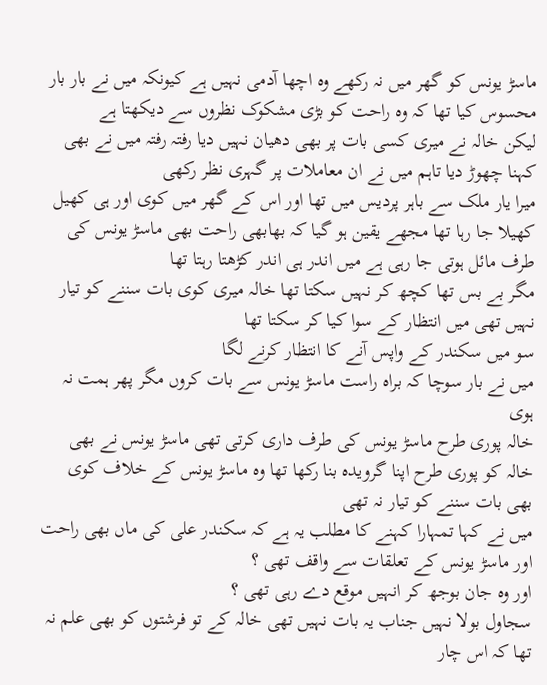ماسڑ یونس کو گھر میں نہ رکھے وہ اچھا آدمی نہیں ہے کیونکہ میں نے بار بار محسوس کیا تھا کہ وہ راحت کو بڑی مشکوک نظروں سے دیکھتا ہے
لیکن خالہ نے میری کسی بات پر بھی دھیان نہیں دیا رفتہ رفتہ میں نے بھی کہنا چھوڑ دیا تاہم میں نے ان معاملات پر گہری نظر رکھی
میرا یار ملک سے باہر پردیس میں تھا اور اس کے گھر میں کوی اور ہی کھیل کھیلا جا رہا تھا مجھے یقین ہو گیا کہ بھابھی راحت بھی ماسڑ یونس کی طرف مائل ہوتی جا رہی ہے میں اندر ہی اندر کڑھتا رہتا تھا
مگر بے بس تھا کچھ کر نہیں سکتا تھا خالہ میری کوی بات سننے کو تیار نہیں تھی میں انتظار کے سوا کیا کر سکتا تھا
سو میں سکندر کے واپس آنے کا انتظار کرنے لگا
میں نے بار سوچا کہ براہ راست ماسڑ یونس سے بات کروں مگر پھر ہمت نہ ہوی
خالہ پوری طرح ماسڑ یونس کی طرف داری کرتی تھی ماسڑ یونس نے بھی خالہ کو پوری طرح اپنا گرویدہ بنا رکھا تھا وہ ماسڑ یونس کے خلاف کوی بھی بات سننے کو تیار نہ تھی
میں نے کہا تمہارا کہنے کا مطلب یہ ہے کہ سکندر علی کی ماں بھی راحت اور ماسڑ یونس کے تعلقات سے واقف تھی ؟
اور وہ جان بوجھ کر انہیں موقع دے رہی تھی ؟
سجاول بولا نہیں جناب یہ بات نہیں تھی خالہ کے تو فرشتوں کو بھی علم نہ تھا کہ اس چار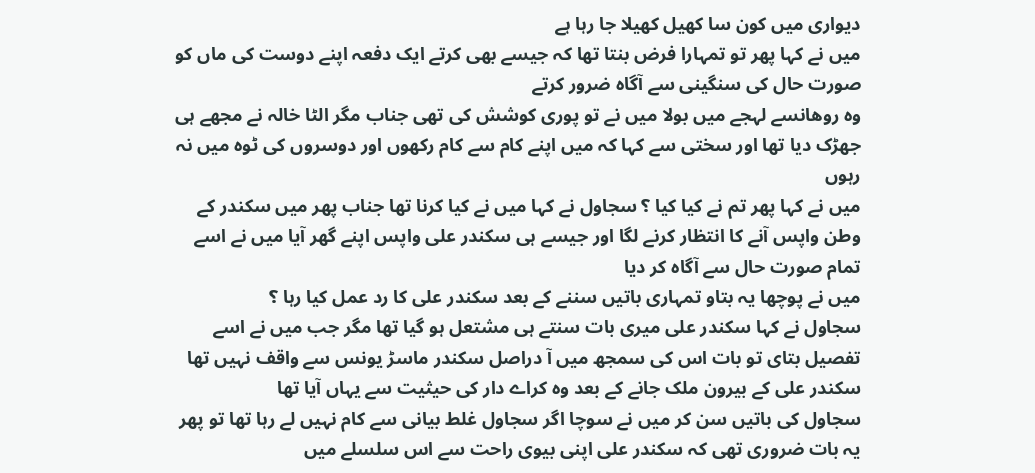دیواری میں کون سا کھیل کھیلا جا رہا ہے
میں نے کہا پھر تو تمہارا فرض بنتا تھا کہ جیسے بھی کرتے ایک دفعہ اپنے دوست کی ماں کو صورت حال کی سنگینی سے آگاہ ضرور کرتے
وہ روھانسے لہجے میں بولا میں نے تو پوری کوشش کی تھی جناب مگر الٹا خالہ نے مجھے ہی جھڑک دیا تھا اور سختی سے کہا کہ میں اپنے کام سے کام رکھوں اور دوسروں کی ٹوہ میں نہ رہوں
میں نے کہا پھر تم نے کیا کیا ؟ سجاول نے کہا میں نے کیا کرنا تھا جناب پھر میں سکندر کے وطن واپس آنے کا انتظار کرنے لگا اور جیسے ہی سکندر علی واپس اپنے گھر آیا میں نے اسے تمام صورت حال سے آگاہ کر دیا
میں نے پوچھا یہ بتاو تمہاری باتیں سننے کے بعد سکندر علی کا رد عمل کیا رہا ؟
سجاول نے کہا سکندر علی میری بات سنتے ہی مشتعل ہو گیا تھا مگر جب میں نے اسے تفصیل بتای تو بات اس کی سمجھ میں آ دراصل سکندر ماسڑ یونس سے واقف نہیں تھا سکندر علی کے بیرون ملک جانے کے بعد وہ کراے دار کی حیثیت سے یہاں آیا تھا
سجاول کی باتیں سن کر میں نے سوچا اگر سجاول غلط بیانی سے کام نہیں لے رہا تھا تو پھر یہ بات ضروری تھی کہ سکندر علی اپنی بیوی راحت سے اس سلسلے میں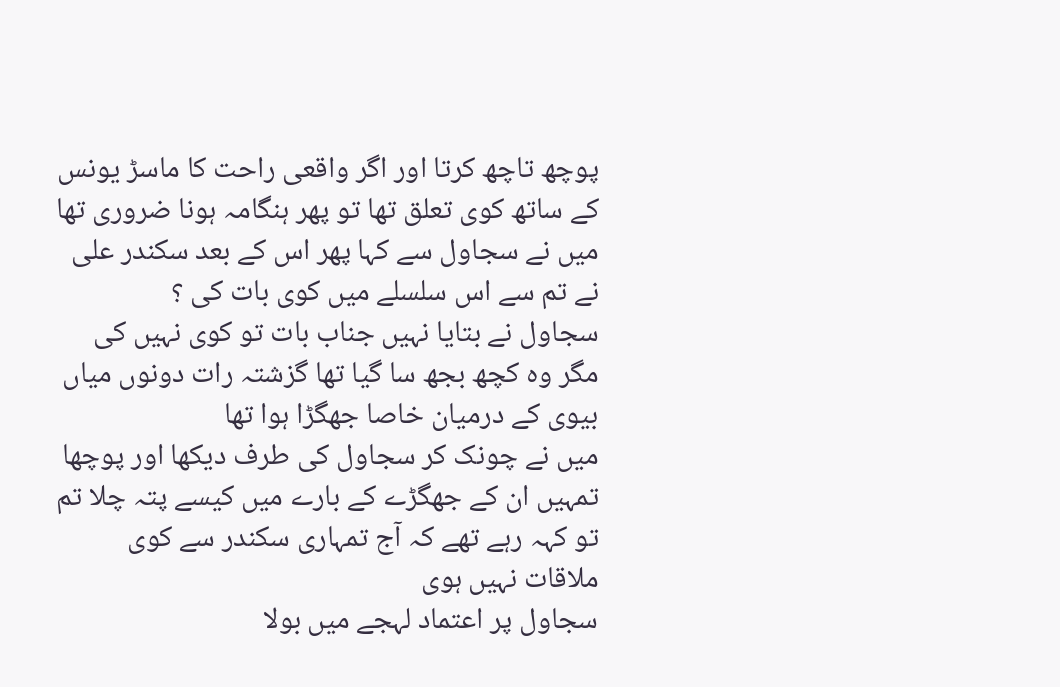پوچھ تاچھ کرتا اور اگر واقعی راحت کا ماسڑ یونس کے ساتھ کوی تعلق تھا تو پھر ہنگامہ ہونا ضروری تھا
میں نے سجاول سے کہا پھر اس کے بعد سکندر علی نے تم سے اس سلسلے میں کوی بات کی ؟
سجاول نے بتایا نہیں جناب بات تو کوی نہیں کی مگر وہ کچھ بجھ سا گیا تھا گزشتہ رات دونوں میاں بیوی کے درمیان خاصا جھگڑا ہوا تھا
میں نے چونک کر سجاول کی طرف دیکھا اور پوچھا تمہیں ان کے جھگڑے کے بارے میں کیسے پتہ چلا تم تو کہہ رہے تھے کہ آج تمہاری سکندر سے کوی ملاقات نہیں ہوی
سجاول پر اعتماد لہجے میں بولا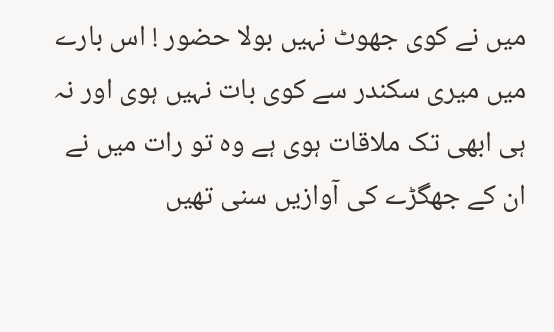میں نے کوی جھوٹ نہیں بولا حضور ! اس بارے میں میری سکندر سے کوی بات نہیں ہوی اور نہ ہی ابھی تک ملاقات ہوی ہے وہ تو رات میں نے ان کے جھگڑے کی آوازیں سنی تھیں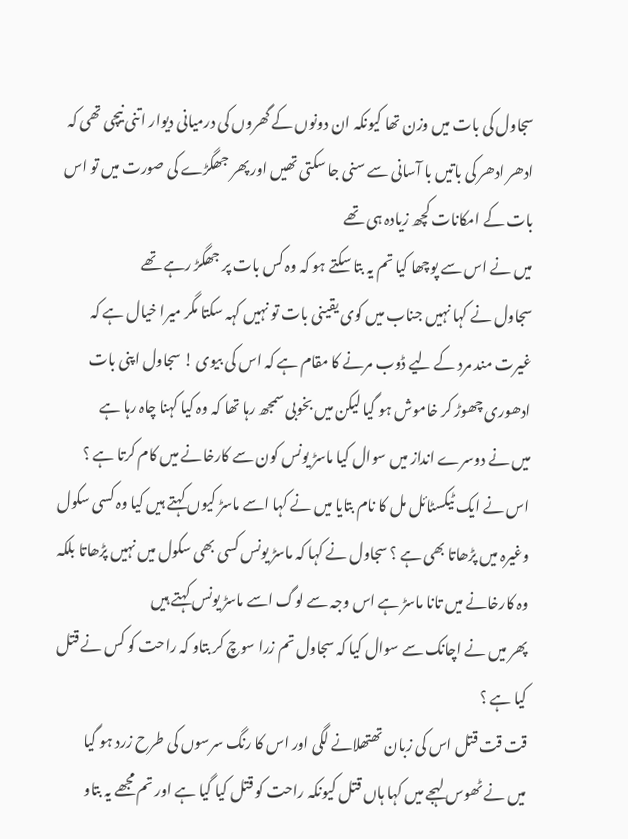سجاول کی بات میں وزن تھا کیونکہ ان دونوں کے گھروں کی درمیانی دیوار اتنی نیچی تھی کہ ادھر ادھر کی باتیں با آسانی سے سنی جا سکتی تھیں اور پھر جھگڑے کی صورت میں تو اس بات کے امکانات کچھ زیادہ ہی تھے
میں نے اس سے پوچھا کیا تم یہ بتا سکتے ہو کہ وہ کس بات پر جھگڑ رہے تھے
سجاول نے کہا نہیں جناب میں کوی یقینی بات تو نہیں کہہ سکتا مگر میرا خیال ہے کہ غیرت مند مرد کے لیے ڈوب مرنے کا مقام ہے کہ اس کی بیوی ! سجاول اپنی بات ادھوری چھوڑ کر خاموش ہو گیا لیکن میں بخوبی سمجھ رہا تھا کہ وہ کیا کہنا چاہ رہا ہے
میں نے دوسرے انداز میں سوال کیا ماسڑ یونس کون سے کارخانے میں کام کرتا ہے ؟
اس نے ایک ٹیکسٹائل مل کا نام بتایا میں نے کہا اسے ماسڑ کیوں کہتے ہیں کیا وہ کسی سکول وغیرہ میں پڑھاتا بھی ہے ؟ سجاول نے کہا کہ ماسڑ یونس کسی بھی سکول میں نہیں پڑھاتا بلکہ وہ کارخانے میں تانا ماسڑ ہے اس وجہ سے لوگ اسے ماسڑ یونس کہتے ہیں
پھر میں نے اچانک سے سوال کیا کہ سجاول تم زرا سوچ کر بتاو کہ راحت کو کس نے قتل کیا ہے ؟
قت قت قتل اس کی زبان تھتھلانے لگی اور اس کا رنگ سرسوں کی طرح زرد ہو گیا
میں نے ٹھوس لہجے میں کہا ہاں قتل کیونکہ راحت کو قتل کیا گیا ہے اور تم مجھے یہ بتاو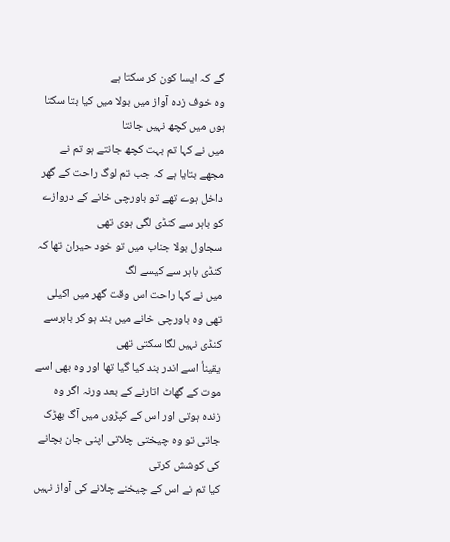گے کہ ایسا کون کر سکتا ہے
وہ خوف زدہ آواز میں بولا میں کیا بتا سکتا ہوں میں کچھ نہیں جانتا
میں نے کہا تم بہت کچھ جانتے ہو تم نے مجھے بتایا ہے کہ جب تم لوگ راحت کے گھر داخل ہوے تھے تو باورچی خانے کے دروازے کو باہر سے کنڈی لگی ہوی تھی
سجاول بولا جناب میں تو خود حیران تھا کہ کنڈی باہر سے کیسے لگ
میں نے کہا راحت اس وقت گھر میں اکیلی تھی وہ باورچی خانے میں بند ہو کر باہرسے کنڈی نہیں لگا سکتی تھی
یقینأ اسے اندر بند کیا گیا تھا اور وہ بھی اسے موت کے گھاٹ اتارنے کے بعد ورنہ اگر وہ زندہ ہوتی اور اس کے کپڑوں میں آگ بھڑک جاتی تو وہ چیختی چلاتی اپنی جان بچانے کی کوشش کرتی
کیا تم نے اس کے چیخنے چلانے کی آواز نہیں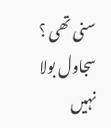سنی تھی ؟
سجاول بولا نہیں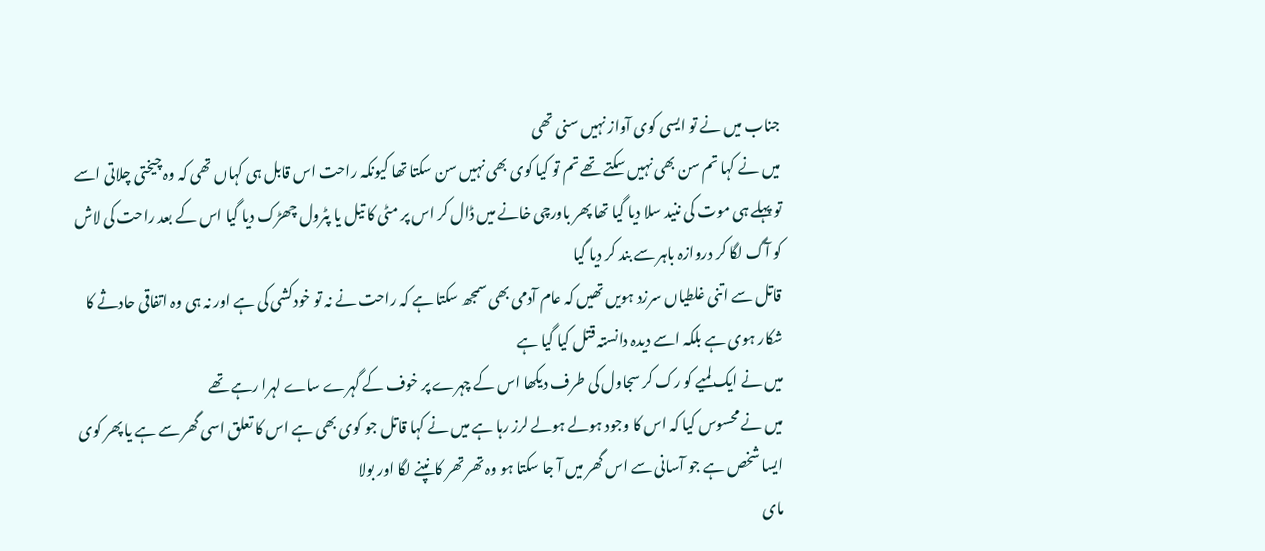جناب میں نے تو ایسی کوی آواز نہیں سنی تھی
میں نے کہا تم سن بھی نہیں سکتے تھے تم تو کیا کوی بھی نہیں سن سکتا تھا کیونکہ راحت اس قابل ہی کہاں تھی کہ وہ چیختی چلاتی اسے تو پہلے ہی موت کی ننید سلا دیا گیا تھا پھر باورچی خانے میں ڈال کر اس پر مٹی کا تیل یا پٹرول چھڑک دیا گیا اس کے بعد راحت کی لاش کو آگ لگا کر دروازہ باہر سے بند کر دیا گیا
قاتل سے اتنی غلطیاں سرزد ہویں تھیں کہ عام آدمی بھی سمجھ سکتا ہے کہ راحت نے نہ تو خودکشی کی ہے اور نہ ہی وہ اتفاقی حادثے کا شکار ہوی ہے بلکہ اسے دیدہ دانستہ قتل کیا گیا ہے
میں نے ایک لمیے کو رک کر سجاول کی طرف دیکھا اس کے چہرے پر خوف کے گہرے ساے لہرا رہے تھے
میں نے محسوس کیا کہ اس کا وجود ہولے ہولے لرز رہا ہے میں نے کہا قاتل جو کوی بھی ہے اس کا تعلق اسی گھر سے ہے یا پھر کوی ایسا شخص ہے جو آسانی سے اس گھر میں آ جا سکتا ہو وہ تھر تھر کانپنے لگا اور بولا
مای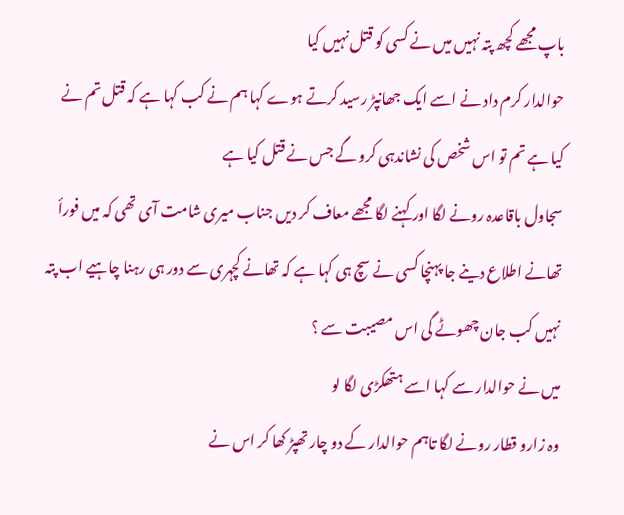باپ مجھے کچھ پتہ نہیں میں نے کسی کو قتل نہیں کیا
حوالدار کرم داد نے اسے ایک جھانپڑ رسید کرتے ہوے کہا ہم نے کب کہا ہے کہ قتل تم نے کیا ہے تم تو اس شخص کی نشاندہی کرو گے جس نے قتل کیا ہے
سجاول باقاعدہ رونے لگا اور کہنے لگا مجھے معاف کر دیں جناب میری شامت آی تھی کہ میں فورأ تھانے اطلاع دینے جا پہنچا کسی نے سچ ہی کہا ہے کہ تھانے کچہری سے دور ہی رہنا چاہیے اب پتہ نہیں کب جان چھوٹے گی اس مصیبت سے ؟
میں نے حوالدار سے کہا اسے ہتھکڑی لگا لو
وہ زارو قطار رونے لگا تاہم حوالدار کے دو چار تھپڑ کھا کر اس نے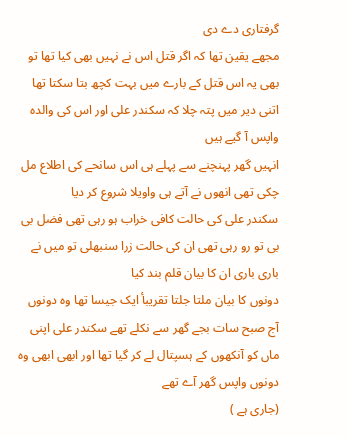گرفتاری دے دی
مجھے یقین تھا کہ اگر قتل اس نے نہیں بھی کیا تھا تو بھی یہ اس قتل کے بارے میں بہت کچھ بتا سکتا تھا
اتنی دیر میں پتہ چلا کہ سکندر علی اور اس کی والدہ واپس آ گیے ہیں
انہیں گھر پہنچنے سے پہلے ہی اس سانحے کی اطلاع مل چکی تھی انھوں نے آتے ہی واویلا شروع کر دیا
سکندر علی کی حالت کافی خراب ہو رہی تھی فضل بی بی تو رو رہی تھی ان کی حالت زرا سنبھلی تو میں نے باری باری ان کا بیان قلم بند کیا
دونوں کا بیان ملتا جلتا تقریبأ ایک جیسا تھا وہ دونوں آج صبح سات بجے گھر سے نکلے تھے سکندر علی اپنی ماں کو آنکھوں کے ہسپتال لے کر گیا تھا اور ابھی ابھی وہ دونوں واپس گھر آے تھے
(جاری ہے )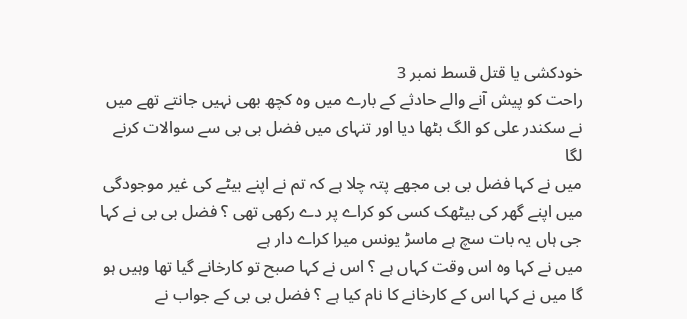خودکشی یا قتل قسط نمبر 3
راحت کو پیش آنے والے حادثے کے بارے میں وہ کچھ بھی نہیں جانتے تھے میں نے سکندر علی کو الگ بٹھا دیا اور تنہای میں فضل بی بی سے سوالات کرنے لگا
میں نے کہا فضل بی بی مجھے پتہ چلا ہے کہ تم نے اپنے بیٹے کی غیر موجودگی میں اپنے گھر کی بیٹھک کسی کو کراے پر دے رکھی تھی ؟ فضل بی بی نے کہا جی ہاں یہ بات سچ ہے ماسڑ یونس میرا کراے دار ہے
میں نے کہا وہ اس وقت کہاں ہے ؟ اس نے کہا صبح تو کارخانے گیا تھا وہیں ہو گا میں نے کہا اس کے کارخانے کا نام کیا ہے ؟ فضل بی بی کے جواب نے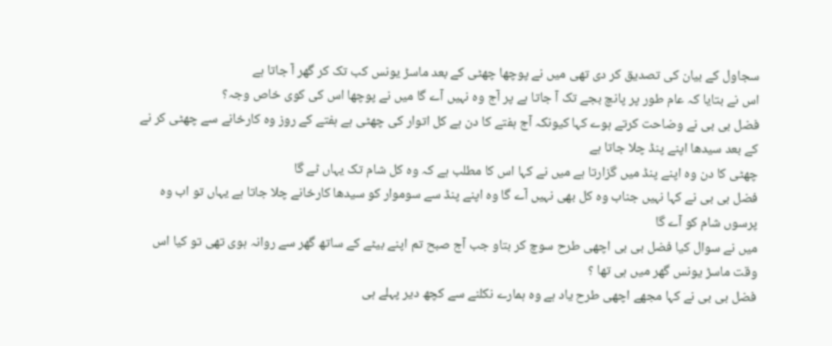سجاول کے بیان کی تصدیق کر دی تھی میں نے پوچھا چھٹی کے بعد ماسڑ یونس کب تک کر گھر آ جاتا ہے
اس نے بتایا کہ عام طور پر پانچ بجے تک آ جاتا ہے پر آج وہ نہیں آے گا میں نے پوچھا اس کی کوی خاص وجہ؟
فضل بی بی نے وضاحت کرتے ہوے کہا کیونکہ آج ہفتے کا دن ہے کل اتوار کی چھٹی ہے ہفتے کے روز وہ کارخانے سے چھٹی کر نے کے بعد سیدھا اپنے پنڈ چلا جاتا ہے
چھٹی کا دن وہ اپنے پنڈ میں گزارتا ہے میں نے کہا اس کا مطلب ہے کہ وہ کل شام تک یہاں ٹے گا
فضل بی بی نے کہا نہیں جناب وہ کل بھی نہیں آے گا وہ اپنے پنڈ سے سوموار کو سیدھا کارخانے چلا جاتا ہے یہاں تو اب وہ پرسوں شام کو آے گا
میں نے سوال کیا فضل بی بی اچھی طرح سوچ کر بتاو جب آج صبح تم اپنے بیٹے کے ساتھ گھر سے روانہ ہوی تھی تو کیا اس وقت ماسڑ یونس گھر میں ہی تھا ؟
فضل بی بی نے کہا مجھے اچھی طرح یاد ہے وہ ہمارے نکلنے سے کچھ دیر پہلے ہی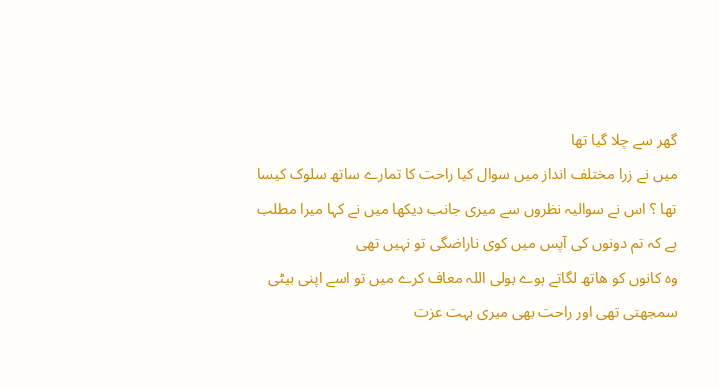گھر سے چلا گیا تھا
میں نے زرا مختلف انداز میں سوال کیا راحت کا تمارے ساتھ سلوک کیسا تھا ؟ اس نے سوالیہ نظروں سے میری جانب دیکھا میں نے کہا میرا مطلب ہے کہ تم دونوں کی آپس میں کوی ناراضگی تو نہیں تھی
وہ کانوں کو ھاتھ لگاتے ہوے بولی اللہ معاف کرے میں تو اسے اپنی بیٹی سمجھتی تھی اور راحت بھی میری بہت عزت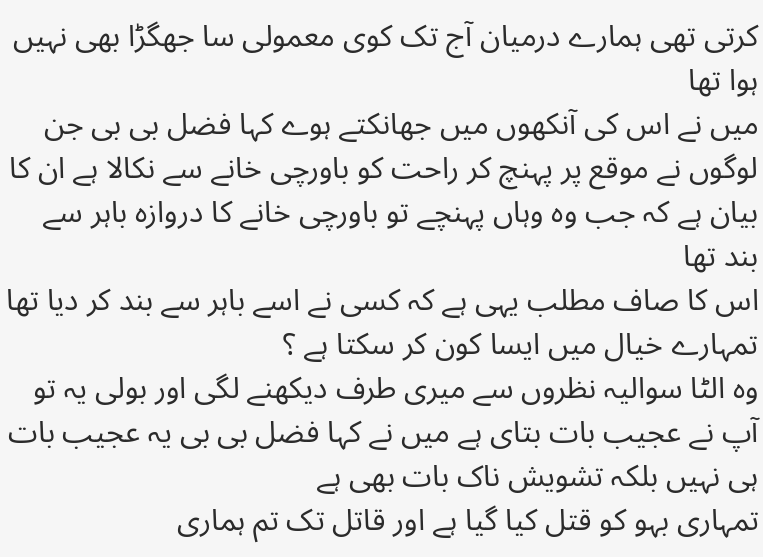کرتی تھی ہمارے درمیان آج تک کوی معمولی سا جھگڑا بھی نہیں ہوا تھا
میں نے اس کی آنکھوں میں جھانکتے ہوے کہا فضل بی بی جن لوگوں نے موقع پر پہنچ کر راحت کو باورچی خانے سے نکالا ہے ان کا بیان ہے کہ جب وہ وہاں پہنچے تو باورچی خانے کا دروازہ باہر سے بند تھا
اس کا صاف مطلب یہی ہے کہ کسی نے اسے باہر سے بند کر دیا تھا تمہارے خیال میں ایسا کون کر سکتا ہے ؟
وہ الٹا سوالیہ نظروں سے میری طرف دیکھنے لگی اور بولی یہ تو آپ نے عجیب بات بتای ہے میں نے کہا فضل بی بی یہ عجیب بات ہی نہیں بلکہ تشویش ناک بات بھی ہے
تمہاری بہو کو قتل کیا گیا ہے اور قاتل تک تم ہماری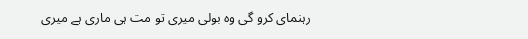رہنمای کرو گی وہ بولی میری تو مت ہی ماری ہے میری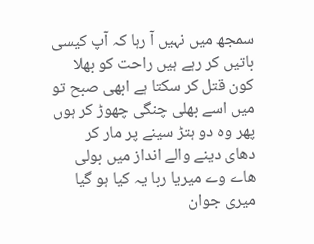سمجھ میں نہیں آ رہا کہ آپ کیسی باتیں کر رہے ہیں راحت کو بھلا کون قتل کر سکتا ہے ابھی صبح تو میں اسے بھلی چنگی چھوڑ کر ہوں
پھر وہ دو ہتڑ سینے پر مار کر دھای دینے والے انداز میں بولی ھاے وے میریا ربا یہ کیا ہو گیا میری جوان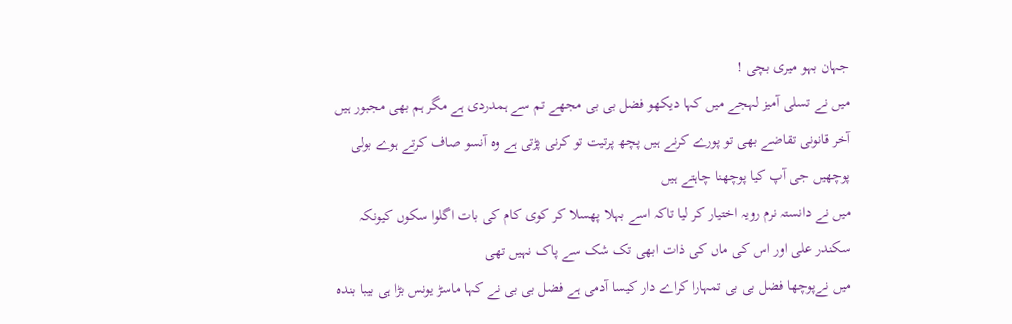جہان بہو میری بچی !
میں نے تسلی آمیز لہجے میں کہا دیکھو فضل بی بی مجھے تم سے ہمدردی ہے مگر ہم بھی مجبور ہیں آخر قانونی تقاضے بھی تو پورے کرنے ہیں پچھ پرتیت تو کرنی پڑتی ہے وہ آنسو صاف کرتے ہوے بولی پوچھیں جی آپ کیا پوچھنا چاہتے ہیں
میں نے دانستہ نرم رویہ اختیار کر لیا تاکہ اسے بہلا پھسلا کر کوی کام کی بات اگلوا سکوں کیونکہ سکندر علی اور اس کی ماں کی ذات ابھی تک شک سے پاک نہیں تھی
میں نےپوچھا فضل بی بی تمہارا کراے دار کیسا آدمی ہے فضل بی بی نے کہا ماسڑ یونس بڑا ہی بیبا بندہ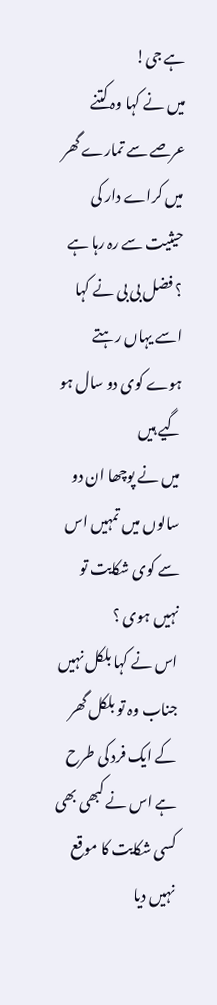ہے جی!
میں نے کہا وہ کتنے عرصے سے تمارے گھر میں کراے دار کی حیثیت سے رہ رہا ہے ؟ فضل بی بی نے کہا اسے یہاں رہتے ہوے کوی دو سال ہو گیے ہیں
میں نے پوچھا ان دو سالوں میں تمہیں اس سے کوی شکایت تو نہیں ہوی ؟
اس نے کہا بلکل نہیں جناب وہ تو بلکل گھر کے ایک فرد کی طرح ہے اس نے کبھی بھی کسی شکایت کا موقع نہیں دیا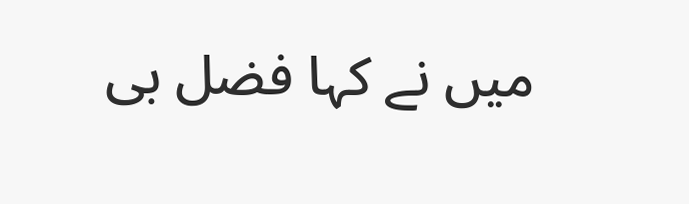میں نے کہا فضل بی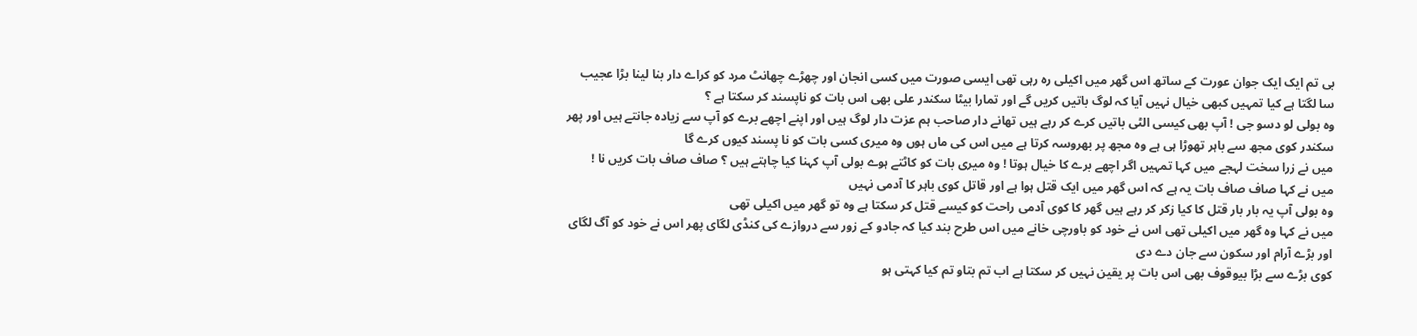بی تم ایک ایک جوان عورت کے ساتھ اس گھر میں اکیلی رہ رہی تھی ایسی صورت میں کسی انجان اور چھڑے چھانٹ مرد کو کراے دار بنا لینا بڑا عجیب سا لگتا ہے کیا تمہیں کبھی خیال نہیں آیا کہ لوگ باتیں کریں گے اور تمارا بیٹا سکندر علی بھی اس بات کو ناپسند کر سکتا ہے ؟
وہ بولی لو دسو جی ! آپ بھی کیسی الٹی باتیں کرے کر رہے ہیں تھانے دار صاحب ہم عزت دار لوگ ہیں اور اپنے اچھے برے کو آپ سے زیادہ جانتے ہیں اور پھر سکندر کوی مجھ سے باہر تھوڑا ہی ہے وہ مجھ پر بھروسہ کرتا ہے میں اس کی ماں ہوں وہ میری کسی بات کو نا پسند کیوں کرے گا
میں نے زرا سخت لہجے میں کہا تمہیں اگر اچھے برے کا خیال ہوتا ! وہ میری بات کو کاٹتے ہوے بولی آپ کہنا کیا چاہتے ہیں ؟ صاف صاف بات کریں نا !
میں نے کہا صاف صاف بات یہ ہے کہ اس گھر میں ایک قتل ہوا ہے اور قاتل کوی باہر کا آدمی نہیں
وہ بولی آپ یہ بار بار قتل کا کیا زکر کر رہے ہیں گھر کا کوی آدمی راحت کو کیسے قتل کر سکتا ہے وہ تو گھر میں اکیلی تھی
میں نے کہا وہ گھر میں اکیلی تھی اس نے خود کو باورچی خانے میں اس طرح بند کیا کہ جادو کے زور سے دروازے کی کنڈی لگای پھر اس نے خود کو آگ لگای اور بڑے آرام اور سکون سے جان دے دی
کوی بڑے سے بڑا بیوقوف بھی اس بات پر یقین نہیں کر سکتا ہے اب تم بتاو تم کیا کہتی ہو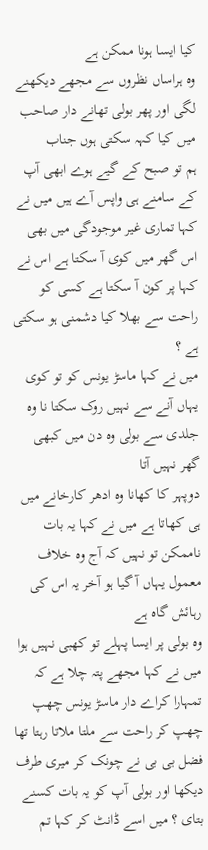کیا ایسا ہونا ممکن ہے
وہ ہراساں نظروں سے مجھے دیکھنے لگی اور پھر بولی تھانے دار صاحب میں کیا کہہ سکتی ہوں جناب
ہم تو صبح کے گیے ہوے ابھی آپ کے سامنے ہی واپس آے ہیں میں نے کہا تماری غیر موجودگی میں بھی اس گھر میں کوی آ سکتا ہے اس نے کہا پر کون آ سکتا ہے کسی کو راحت سے بھلا کیا دشمنی ہو سکتی ہے ؟
میں نے کہا ماسڑ یونس کو تو کوی یہاں آنے سے نہیں روک سکتا نا وہ جلدی سے بولی وہ دن میں کبھی گھر نہیں آتا
دوپہر کا کھانا وہ ادھر کارخانے میں ہی کھاتا ہے میں نے کہا یہ بات ناممکن تو نہیں کہ آج وہ خلاف معمول یہاں آ گیا ہو آخر یہ اس کی رہائش گاہ ہے
وہ بولی پر ایسا پہلے تو کھبی نہیں ہوا میں نے کہا مجھے پتہ چلا ہے کہ تمہارا کراے دار ماسڑ یونس چھپ چھپ کر راحت سے ملتا ملاتا رہتا تھا
فضل بی بی نے چونک کر میری طرف دیکھا اور بولی آپ کو یہ بات کسنے بتای ؟ میں اسے ڈانٹ کر کہا تم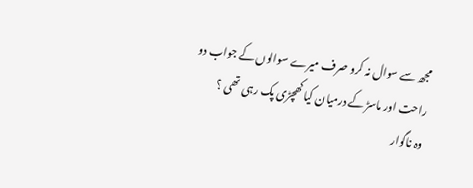مجھ سے سوال نہ کرو صرف میرے سوالوں کے جواب دو
راحت اور ماسڑ کے درمیان کیا کھچڑی پک رہی تھی ؟
وہ ناگوار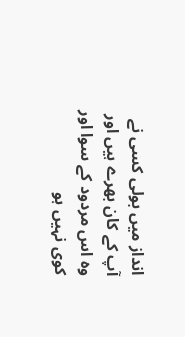انداز میں بولی کسی نے آپ کے کان بھرے ہیں اور وہ اس مردود کے سوا اور کوی نہیں ہو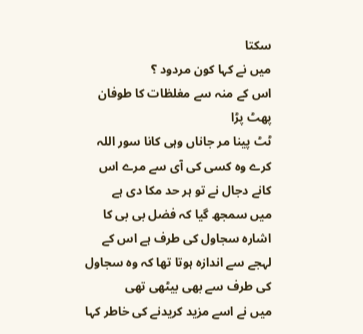سکتا
میں نے کہا کون مردود ؟
اس کے منہ سے مغلظات کا طوفان پھٹ پڑا
ٹٹ پینا مر جاناں وہی کانا سور اللہ کرے وہ کسی کی آی سے مرے اس کانے دجال نے تو ہر حد مکا دی ہے
میں سمجھ گیا کہ فضل بی بی کا اشارہ سجاول کی طرف ہے اس کے لہجے سے اندازہ ہوتا تھا کہ وہ سجاول کی طرف سے بھی بیٹھی تھی
میں نے اسے مزید کریدنے کی خاطر کہا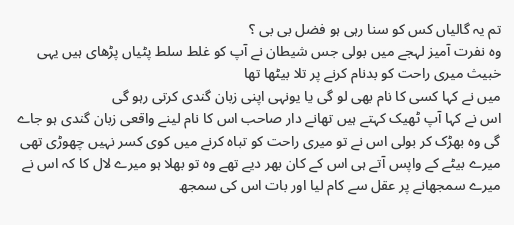تم یہ گالیاں کس کو سنا رہی ہو فضل بی بی ؟
وہ نفرت آمیز لہجے میں بولی جس شیطان نے آپ کو غلط سلط پٹیاں پڑھای ہیں یہی خبیث میری راحت کو بدنام کرنے پر تلا بیٹھا تھا
میں نے کہا کسی کا نام بھی لو گی یا یونہی اپنی زبان گندی کرتی رہو گی
اس نے کہا آپ ٹھیک کہتے ہیں تھانے دار صاحب اس کا نام لینے واقعی زبان گندی ہو جاے گی وہ بھڑک کر بولی اس نے تو میری راحت کو تباہ کرنے میں کوی کسر نہیں چھوڑی تھی میرے بیٹے کے واپس آتے ہی اس کے کان بھر دیے تھے وہ تو بھلا ہو میرے لال کا کہ اس نے میرے سمجھانے پر عقل سے کام لیا اور بات اس کی سمجھ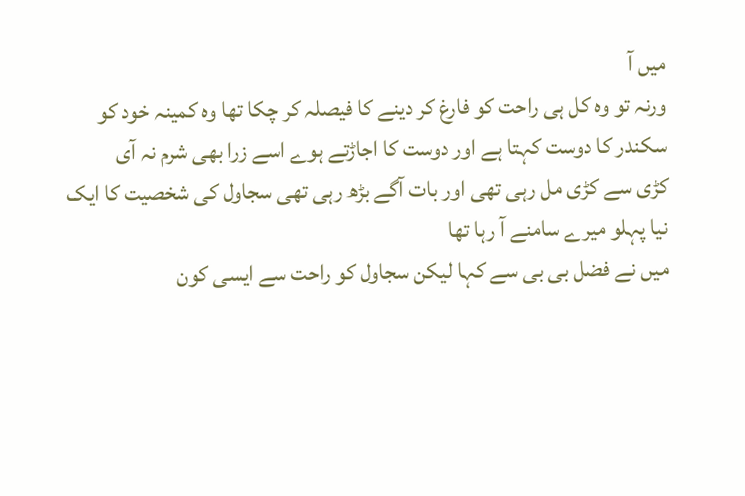میں آ
ورنہ تو وہ کل ہی راحت کو فارغ کر دینے کا فیصلہ کر چکا تھا وہ کمینہ خود کو سکندر کا دوست کہتا ہے اور دوست کا اجاڑتے ہوے اسے زرا بھی شرم نہ آی
کڑی سے کڑی مل رہی تھی اور بات آگے بڑھ رہی تھی سجاول کی شخصیت کا ایک نیا پہلو میرے سامنے آ رہا تھا
میں نے فضل بی بی سے کہا لیکن سجاول کو راحت سے ایسی کون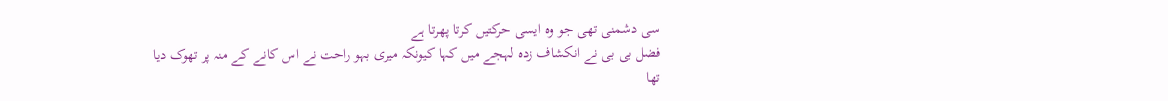سی دشمنی تھی جو وہ ایسی حرکتیں کرتا پھرتا ہے
فضل بی بی نے انکشاف زدہ لہجے میں کہا کیونکہ میری بہو راحت نے اس کانے کے منہ پر تھوک دیا تھا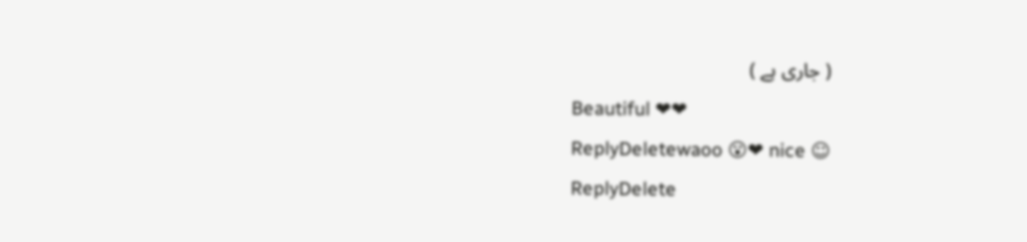( جاری ہے )
Beautiful ❤❤
ReplyDeletewaoo 😮❤ nice ☺
ReplyDelete